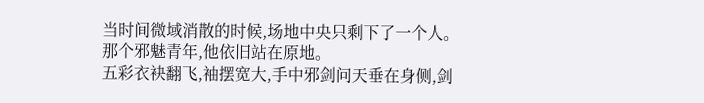当时间微域消散的时候,场地中央只剩下了一个人。
那个邪魅青年,他依旧站在原地。
五彩衣袂翻飞,袖摆宽大,手中邪剑问天垂在身侧,剑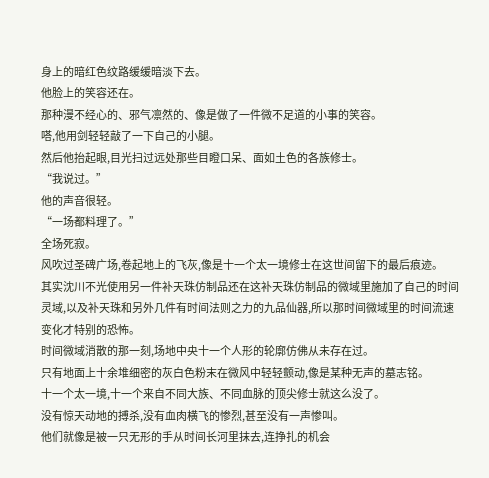身上的暗红色纹路缓缓暗淡下去。
他脸上的笑容还在。
那种漫不经心的、邪气凛然的、像是做了一件微不足道的小事的笑容。
嗒,他用剑轻轻敲了一下自己的小腿。
然后他抬起眼,目光扫过远处那些目瞪口呆、面如土色的各族修士。
“我说过。”
他的声音很轻。
“一场都料理了。”
全场死寂。
风吹过圣碑广场,卷起地上的飞灰,像是十一个太一境修士在这世间留下的最后痕迹。
其实沈川不光使用另一件补天珠仿制品还在这补天珠仿制品的微域里施加了自己的时间灵域,以及补天珠和另外几件有时间法则之力的九品仙器,所以那时间微域里的时间流速变化才特别的恐怖。
时间微域消散的那一刻,场地中央十一个人形的轮廓仿佛从未存在过。
只有地面上十余堆细密的灰白色粉末在微风中轻轻颤动,像是某种无声的墓志铭。
十一个太一境,十一个来自不同大族、不同血脉的顶尖修士就这么没了。
没有惊天动地的搏杀,没有血肉横飞的惨烈,甚至没有一声惨叫。
他们就像是被一只无形的手从时间长河里抹去,连挣扎的机会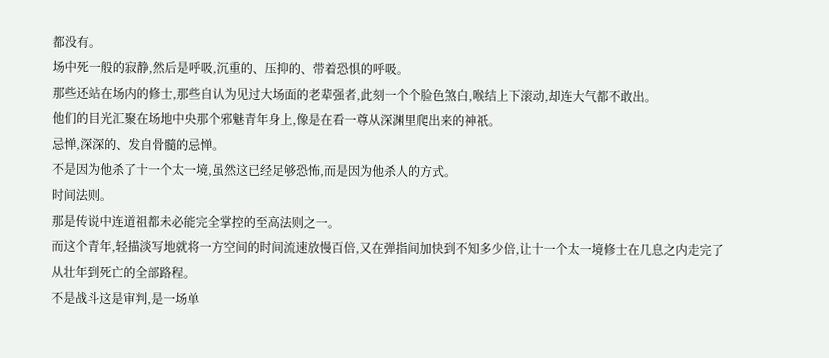都没有。
场中死一般的寂静,然后是呼吸,沉重的、压抑的、带着恐惧的呼吸。
那些还站在场内的修士,那些自认为见过大场面的老辈强者,此刻一个个脸色煞白,喉结上下滚动,却连大气都不敢出。
他们的目光汇聚在场地中央那个邪魅青年身上,像是在看一尊从深渊里爬出来的神祇。
忌惮,深深的、发自骨髓的忌惮。
不是因为他杀了十一个太一境,虽然这已经足够恐怖,而是因为他杀人的方式。
时间法则。
那是传说中连道祖都未必能完全掌控的至高法则之一。
而这个青年,轻描淡写地就将一方空间的时间流速放慢百倍,又在弹指间加快到不知多少倍,让十一个太一境修士在几息之内走完了从壮年到死亡的全部路程。
不是战斗这是审判,是一场单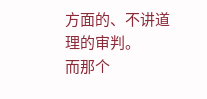方面的、不讲道理的审判。
而那个